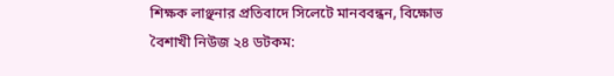শিক্ষক লাঞ্ছনার প্রতিবাদে সিলেটে মানববন্ধন, বিক্ষোভ
বৈশাখী নিউজ ২৪ ডটকম: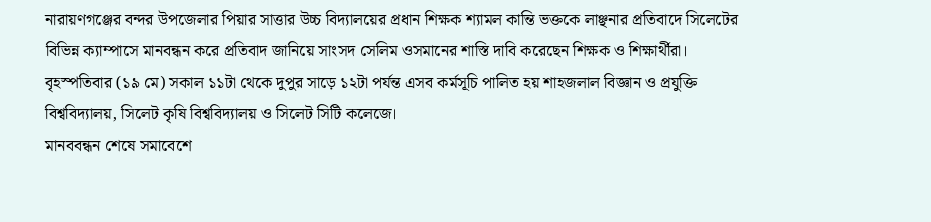নারায়ণগঞ্জের বন্দর উপজেলার পিয়ার সাত্তার উচ্চ বিদ্যালয়ের প্রধান শিক্ষক শ্যামল কান্তি ভক্তকে লাঞ্ছনার প্রতিবাদে সিলেটের বিভিন্ন ক্যাম্পাসে মানবন্ধন করে প্রতিবাদ জানিয়ে সাংসদ সেলিম ওসমানের শাস্তি দাবি করেছেন শিক্ষক ও শিক্ষার্থীরা।
বৃহস্পতিবার (১৯ মে) সকাল ১১টা থেকে দুপুর সাড়ে ১২টা পর্যন্ত এসব কর্মসূচি পালিত হয় শাহজলাল বিজ্ঞান ও প্রযুক্তি বিশ্ববিদ্যালয়, সিলেট কৃষি বিশ্ববিদ্যালয় ও সিলেট সিটি কলেজে।
মানববন্ধন শেষে সমাবেশে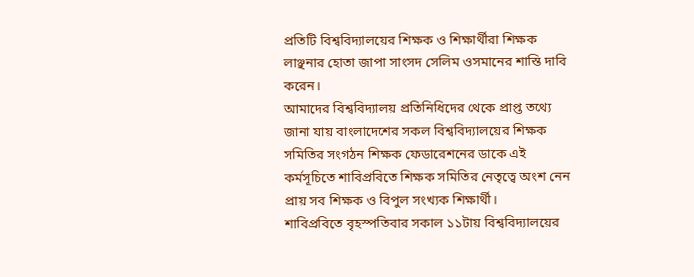প্রতিটি বিশ্ববিদ্যালয়ের শিক্ষক ও শিক্ষার্থীরা শিক্ষক লাঞ্ছনার হোতা জাপা সাংসদ সেলিম ওসমানের শাস্তি দাবি করেন।
আমাদের বিশ্ববিদ্যালয় প্রতিনিধিদের থেকে প্রাপ্ত তথ্যে জানা যায় বাংলাদেশের সকল বিশ্ববিদ্যালয়ের শিক্ষক সমিতির সংগঠন শিক্ষক ফেডারেশনের ডাকে এই কর্মসূচিতে শাবিপ্রবিতে শিক্ষক সমিতির নেতৃত্বে অংশ নেন প্রায় সব শিক্ষক ও বিপুল সংখ্যক শিক্ষার্থী।
শাবিপ্রবিতে বৃহস্পতিবার সকাল ১১টায় বিশ্ববিদ্যালয়ের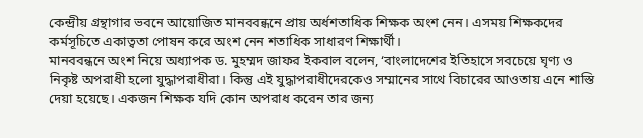কেন্দ্রীয় গ্রন্থাগার ভবনে আয়োজিত মানববন্ধনে প্রায় অর্ধশতাধিক শিক্ষক অংশ নেন। এসময় শিক্ষকদের কর্মসূচিতে একাত্বতা পোষন করে অংশ নেন শতাধিক সাধারণ শিক্ষার্থী।
মানববন্ধনে অংশ নিয়ে অধ্যাপক ড. মুহম্মদ জাফর ইকবাল বলেন, ‘বাংলাদেশের ইতিহাসে সবচেয়ে ঘৃণ্য ও নিকৃষ্ট অপরাধী হলো যুদ্ধাপরাধীরা। কিন্তু এই যুদ্ধাপরাধীদেরকেও সম্মানের সাথে বিচারের আওতায় এনে শাস্তি দেয়া হয়েছে। একজন শিক্ষক যদি কোন অপরাধ করেন তার জন্য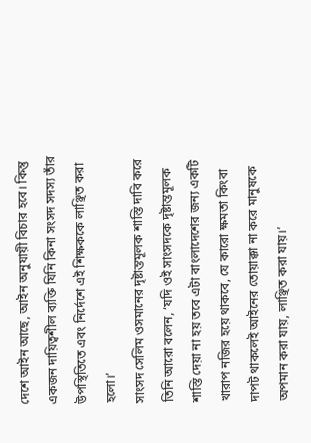দেশে আইন আছে, আইন অনুযায়ী বিচার হবে। কিন্তু একজন দায়িত্বশীল ব্যক্তি যিনি কিনা সংসদ সদস্য তাঁর উপস্থিতিতে এবং নির্দেশে এই শিক্ষককে লাঞ্ছিত করা হলো।’
সাংসদ সেলিম ওসমানের দৃষ্টান্তমূলক শাস্তি দাবি করে তিনি আরো বলেন, ‘যদি ওই সাংসদকে দৃষ্টান্তমূলক শাস্তি দেয়া না হয় তবে এটা বাংলাদেশের জন্য একটি খারাপ নজির হয়ে থাকবে, যে কারো ক্ষমতা কিংবা দাপট থাকলেই আইনের তোয়াক্কা না করে মানুষকে অপমান করা যায়, লাঞ্ছিত করা যায়।’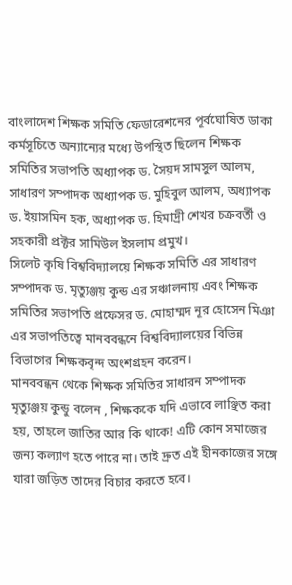বাংলাদেশ শিক্ষক সমিতি ফেডারেশনের পূর্বঘোষিত ডাকা কর্মসূচিতে অন্যান্যের মধ্যে উপস্থিত ছিলেন শিক্ষক সমিতির সভাপতি অধ্যাপক ড. সৈয়দ সামসুল আলম, সাধারণ সম্পাদক অধ্যাপক ড. মুহিবুল আলম, অধ্যাপক ড. ইয়াসমিন হক, অধ্যাপক ড. হিমাদ্রী শেখর চক্রবর্তী ও সহকারী প্রক্টর সামিউল ইসলাম প্রমুখ।
সিলেট কৃষি বিশ্ববিদ্যালয়ে শিক্ষক সমিতি এর সাধারণ সম্পাদক ড. মৃত্যুঞ্জয় কুন্ড এর সঞ্চালনায় এবং শিক্ষক সমিতির সভাপতি প্রফেসর ড. মোহাম্মদ নূর হোসেন মিঞা এর সভাপতিত্বে মানববন্ধনে বিশ্ববিদ্যালয়ের বিভিন্ন বিভাগের শিক্ষকবৃন্দ অংশগ্রহন করেন।
মানববন্ধন থেকে শিক্ষক সমিতির সাধারন সম্পাদক মৃত্যুঞ্জয় কুন্ডু বলেন , শিক্ষককে যদি এভাবে লাঞ্ছিত করা হয়, তাহলে জাতির আর কি থাকে! এটি কোন সমাজের জন্য কল্যাণ হতে পারে না। তাই দ্রুত এই হীনকাজের সঙ্গে যারা জড়িত তাদের বিচার করতে হবে।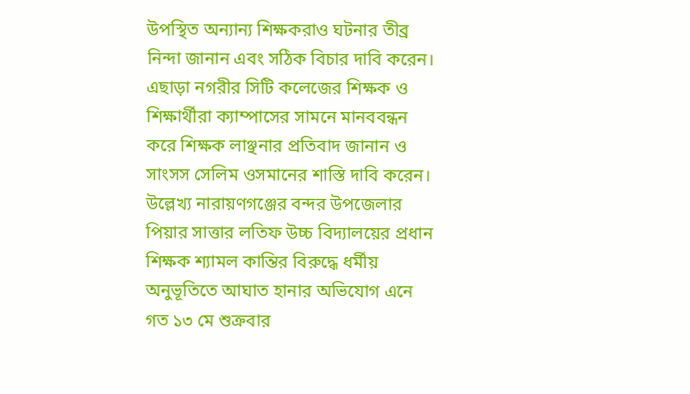উপস্থিত অন্যান্য শিক্ষকরাও ঘটনার তীব্র নিন্দা জানান এবং সঠিক বিচার দাবি করেন।
এছাড়া নগরীর সিটি কলেজের শিক্ষক ও শিক্ষার্থীরা ক্যাম্পাসের সামনে মানববন্ধন করে শিক্ষক লাঞ্ছনার প্রতিবাদ জানান ও সাংসস সেলিম ওসমানের শাস্তি দাবি করেন।
উল্লেখ্য নারায়ণগঞ্জের বন্দর উপজেলার পিয়ার সাত্তার লতিফ উচ্চ বিদ্যালয়ের প্রধান শিক্ষক শ্যামল কান্তির বিরুদ্ধে ধর্মীয় অনুভূতিতে আঘাত হানার অভিযোগ এনে গত ১৩ মে শুক্রবার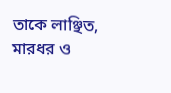তাকে লাঞ্ছিত, মারধর ও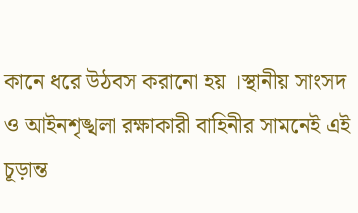কানে ধরে উঠবস করানো হয় ।স্থানীয় সাংসদ ও আইনশৃঙ্খলা রক্ষাকারী বাহিনীর সামনেই এই চূড়ান্ত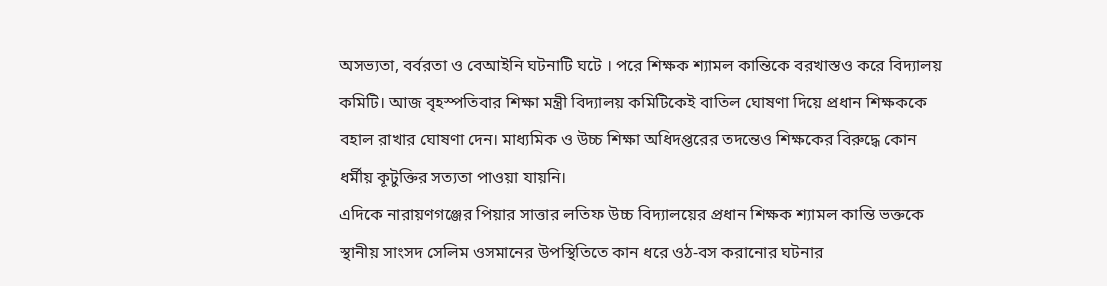অসভ্যতা, বর্বরতা ও বেআইনি ঘটনাটি ঘটে । পরে শিক্ষক শ্যামল কান্তিকে বরখাস্তও করে বিদ্যালয় কমিটি। আজ বৃহস্পতিবার শিক্ষা মন্ত্রী বিদ্যালয় কমিটিকেই বাতিল ঘোষণা দিয়ে প্রধান শিক্ষককে বহাল রাখার ঘোষণা দেন। মাধ্যমিক ও উচ্চ শিক্ষা অধিদপ্তরের তদন্তেও শিক্ষকের বিরুদ্ধে কোন ধর্মীয় কূটুক্তির সত্যতা পাওয়া যায়নি।
এদিকে নারায়ণগঞ্জের পিয়ার সাত্তার লতিফ উচ্চ বিদ্যালয়ের প্রধান শিক্ষক শ্যামল কান্তি ভক্তকে স্থানীয় সাংসদ সেলিম ওসমানের উপস্থিতিতে কান ধরে ওঠ-বস করানোর ঘটনার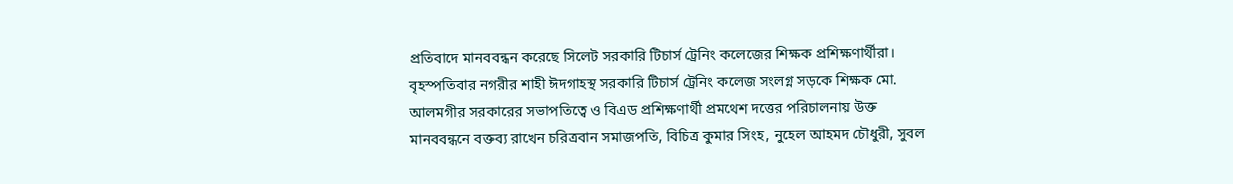প্রতিবাদে মানববন্ধন করেছে সিলেট সরকারি টিচার্স ট্রেনিং কলেজের শিক্ষক প্রশিক্ষণার্থীরা।
বৃহস্পতিবার নগরীর শাহী ঈদগাহস্থ সরকারি টিচার্স ট্রেনিং কলেজ সংলগ্ন সড়কে শিক্ষক মো. আলমগীর সরকারের সভাপতিত্বে ও বিএড প্রশিক্ষণার্থী প্রমথেশ দত্তের পরিচালনায় উক্ত মানববন্ধনে বক্তব্য রাখেন চরিত্রবান সমাজপতি, বিচিত্র কুমার সিংহ, নুহেল আহমদ চৌধুরী, সুবল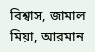বিশ্বাস, জামাল মিয়া, আরমান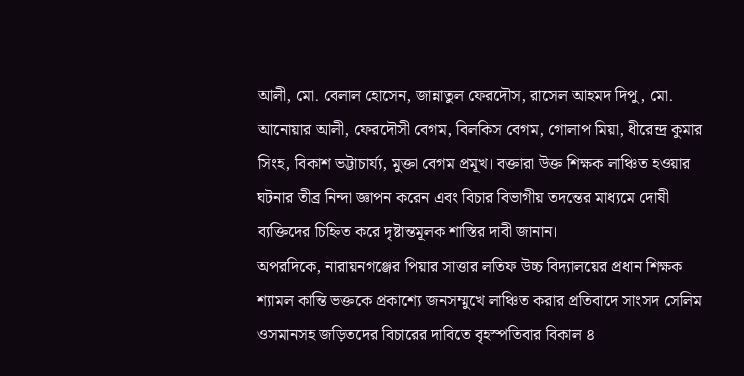আলী, মো. বেলাল হোসেন, জান্নাতুল ফেরদৌস, রাসেল আহমদ দিপু, মো. আনোয়ার আলী, ফেরদৌসী বেগম, বিলকিস বেগম, গোলাপ মিয়া, ধীরেন্দ্র কুমার সিংহ, বিকাশ ভট্টাচার্য্য, মুক্তা বেগম প্রমূখ। বক্তারা উক্ত শিক্ষক লাঞ্চিত হওয়ার ঘটনার তীব্র নিন্দা জ্ঞাপন করেন এবং বিচার বিভাগীয় তদন্তের মাধ্যমে দোষী ব্যক্তিদের চিহ্নিত করে দৃষ্টান্তমূলক শাস্তির দাবী জানান।
অপরদিকে, নারায়নগঞ্জের পিয়ার সাত্তার লতিফ উচ্চ বিদ্যালয়ের প্রধান শিক্ষক শ্যামল কান্তি ভক্তকে প্রকাশ্যে জনসম্মুখে লাঞ্চিত করার প্রতিবাদে সাংসদ সেলিম ওসমানসহ জড়িতদের বিচারের দাবিতে বৃহস্পতিবার বিকাল ৪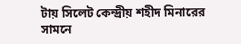টায় সিলেট কেন্দ্রীয় শহীদ মিনারের সামনে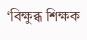‘বিক্ষুব্ধ শিক্ষক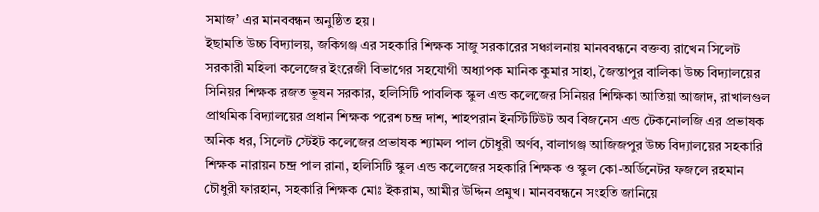সমাজ’ এর মানববন্ধন অনুষ্ঠিত হয়।
ইছামতি উচ্চ বিদ্যালয়, জকিগঞ্জ এর সহকারি শিক্ষক সাজু সরকারের সঞ্চালনায় মানববন্ধনে বক্তব্য রাখেন সিলেট সরকারী মহিলা কলেজের ইংরেজী বিভাগের সহযোগী অধ্যাপক মানিক কুমার সাহা, জৈন্তাপুর বালিকা উচ্চ বিদ্যালয়ের সিনিয়র শিক্ষক রজত ভূষন সরকার, হলিসিটি পাবলিক স্কুল এন্ড কলেজের সিনিয়র শিক্ষিকা আতিয়া আজাদ, রাখালগুল প্রাথমিক বিদ্যালয়ের প্রধান শিক্ষক পরেশ চন্দ্র দাশ, শাহপরান ইনস্টিটিউট অব বিজনেস এন্ড টেকনোলজি এর প্রভাষক অনিক ধর, সিলেট স্টেইট কলেজের প্রভাষক শ্যামল পাল চৌধুরী অর্ণব, বালাগঞ্জ আজিজপুর উচ্চ বিদ্যালয়ের সহকারি শিক্ষক নারায়ন চন্দ্র পাল রানা, হলিসিটি স্কুল এন্ড কলেজের সহকারি শিক্ষক ও স্কুল কো-অর্ডিনেটর ফজলে রহমান চৌধুরী ফারহান, সহকারি শিক্ষক মোঃ ইকরাম, আমীর উদ্দিন প্রমুখ। মানববন্ধনে সংহতি জানিয়ে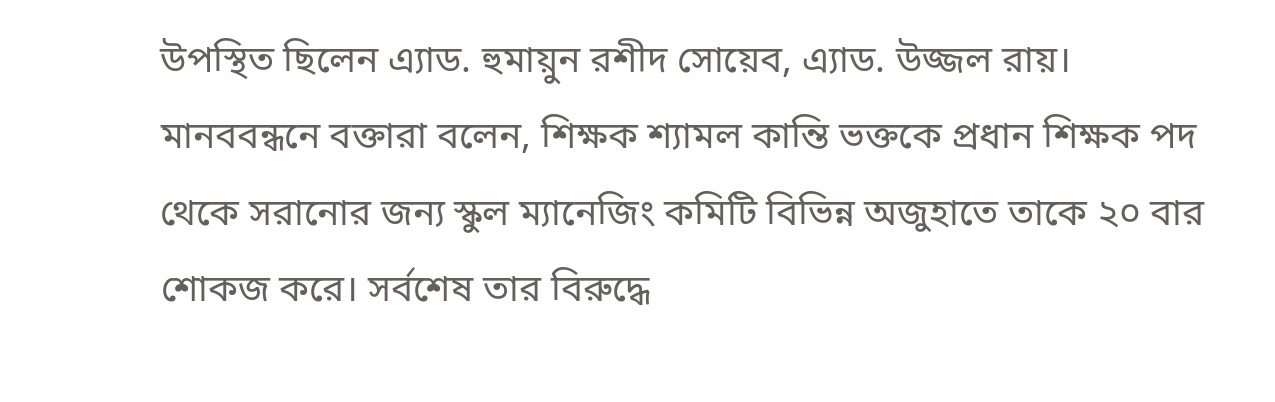উপস্থিত ছিলেন এ্যাড. হুমায়ুন রশীদ সোয়েব, এ্যাড. উজ্জল রায়।
মানববন্ধনে বক্তারা বলেন, শিক্ষক শ্যামল কান্তি ভক্তকে প্রধান শিক্ষক পদ থেকে সরানোর জন্য স্কুল ম্যানেজিং কমিটি বিভিন্ন অজুহাতে তাকে ২০ বার শোকজ করে। সর্বশেষ তার বিরুদ্ধে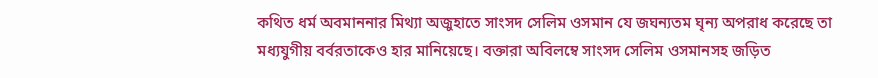কথিত ধর্ম অবমাননার মিথ্যা অজুহাতে সাংসদ সেলিম ওসমান যে জঘন্যতম ঘৃন্য অপরাধ করেছে তা মধ্যযুগীয় বর্বরতাকেও হার মানিয়েছে। বক্তারা অবিলম্বে সাংসদ সেলিম ওসমানসহ জড়িত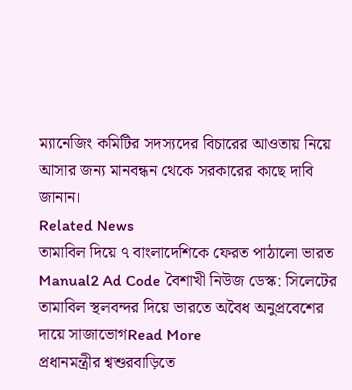ম্যানেজিং কমিটির সদস্যদের বিচারের আওতায় নিয়ে আসার জন্য মানবন্ধন থেকে সরকারের কাছে দাবি জানান।
Related News
তামাবিল দিয়ে ৭ বাংলাদেশিকে ফেরত পাঠালো ভারত
Manual2 Ad Code বৈশাখী নিউজ ডেস্ক: সিলেটের তামাবিল স্থলবন্দর দিয়ে ভারতে অবৈধ অনুপ্রবেশের দায়ে সাজাভোগRead More
প্রধানমন্ত্রীর শ্বশুরবাড়িতে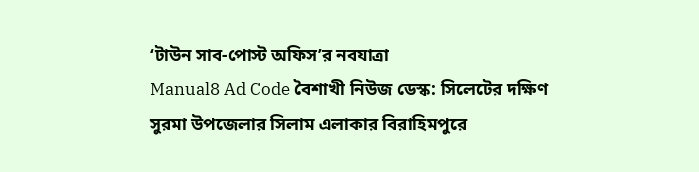‘টাউন সাব-পোস্ট অফিস’র নবযাত্রা
Manual8 Ad Code বৈশাখী নিউজ ডেস্ক: সিলেটের দক্ষিণ সুরমা উপজেলার সিলাম এলাকার বিরাহিমপুরে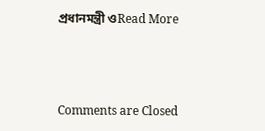প্রধানমন্ত্রী ওRead More



Comments are Closed